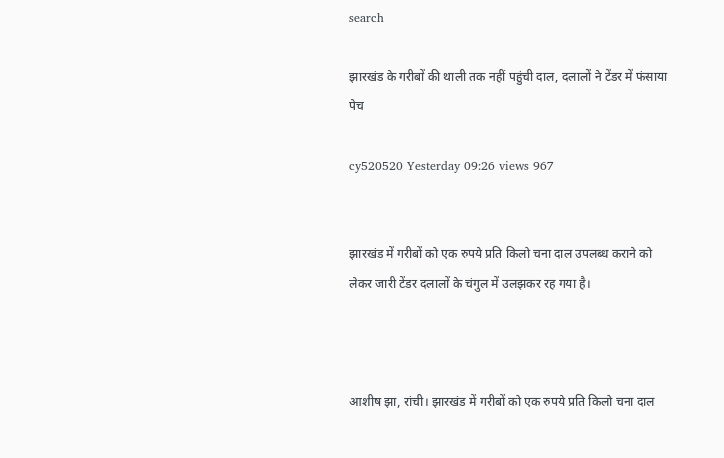search

झारखंड के गरीबों की थाली तक नहीं पहुंची दाल, दलालों ने टेंडर में फंसाया पेच

cy520520 Yesterday 09:26 views 967


झारखंड में गरीबों को एक रुपये प्रति किलो चना दाल उपलब्ध कराने को लेकर जारी टेंडर दलालों के चंगुल में उलझकर रह गया है।



आशीष झा, रांची। झारखंड में गरीबों को एक रुपये प्रति किलो चना दाल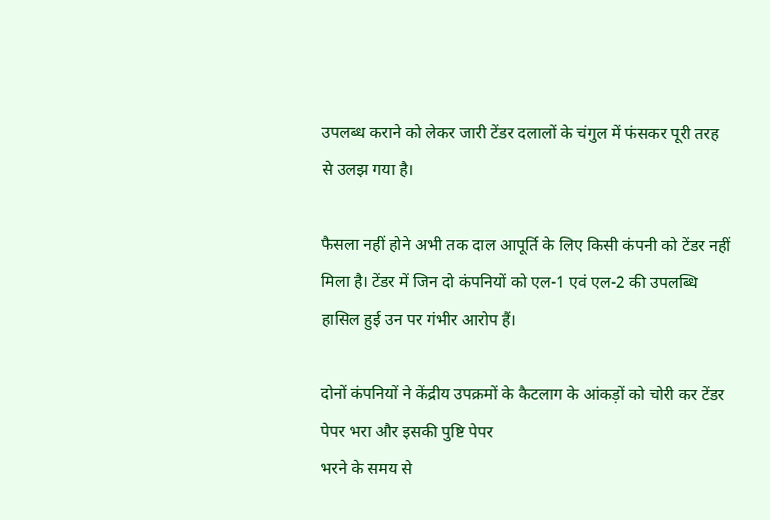उपलब्ध कराने को लेकर जारी टेंडर दलालों के चंगुल में फंसकर पूरी तरह से उलझ गया है।

फैसला नहीं होने अभी तक दाल आपूर्ति के लिए किसी कंपनी को टेंडर नहीं मिला है। टेंडर में जिन दो कंपनियों को एल-1 एवं एल-2 की उपलब्धि हासिल हुई उन पर गंभीर आरोप हैं।

दोनों कंपनियों ने केंद्रीय उपक्रमों के कैटलाग के आंकड़ों को चोरी कर टेंडर पेपर भरा और इसकी पुष्टि पेपर
भरने के समय से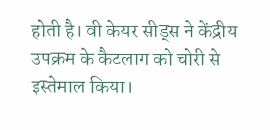होती है। वी केयर सीड्स ने केंद्रीय उपक्रम के कैटलाग को चोरी से इस्तेमाल किया।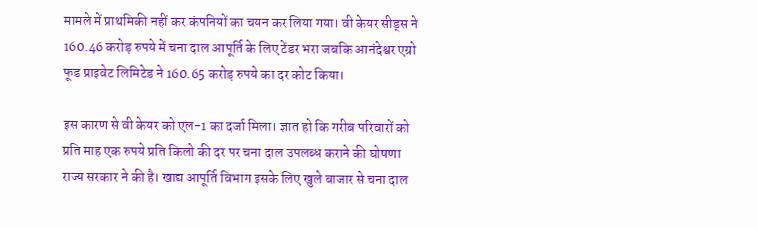मामले में प्राथमिकी नहीं कर कंपनियों का चयन कर लिया गया। वी केयर सीड्स ने 160.46 करोड़ रुपये में चना दाल आपूर्ति के लिए टेंडर भरा जबकि आनंदेश्वर एग्रो फूड प्राइवेट लिमिटेड ने 160.65 करोड़ रुपये का दर कोट किया।

इस कारण से वी केयर को एल-1 का दर्जा मिला। ज्ञात हो कि गरीब परिवारों को प्रति माह एक रुपये प्रति किलो की दर पर चना दाल उपलब्ध कराने की घोषणा राज्य सरकार ने की है। खाद्य आपूर्ति विभाग इसके लिए खुले बाजार से चना दाल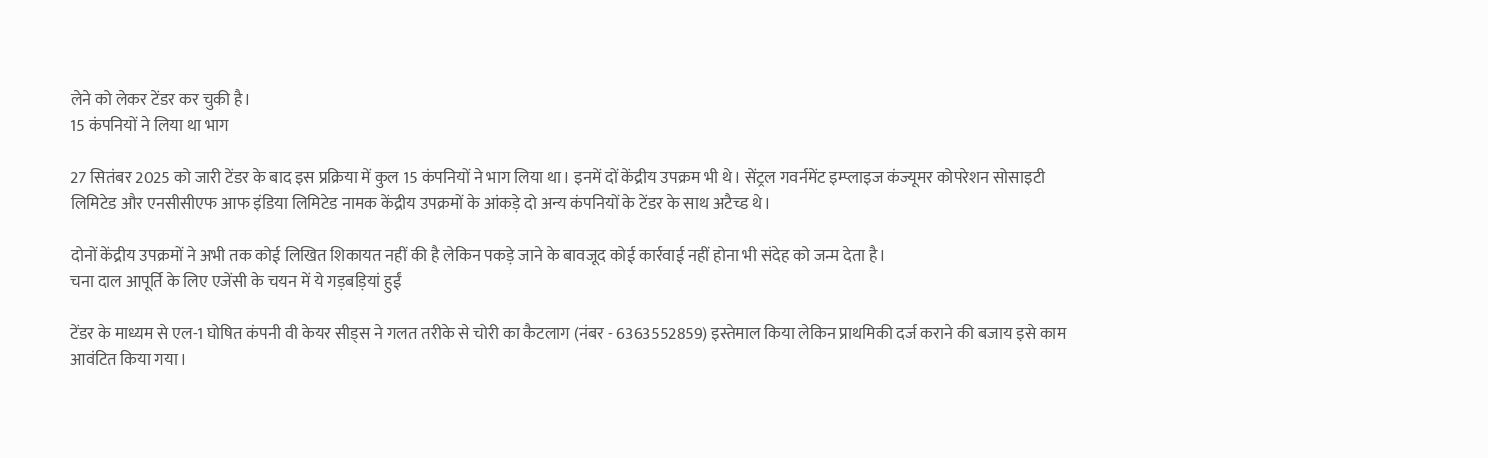लेने को लेकर टेंडर कर चुकी है।
15 कंपनियों ने लिया था भाग

27 सितंबर 2025 को जारी टेंडर के बाद इस प्रक्रिया में कुल 15 कंपनियों ने भाग लिया था। इनमें दों केंद्रीय उपक्रम भी थे। सेंट्रल गवर्नमेंट इम्प्लाइज कंज्यूमर कोपरेशन सोसाइटी लिमिटेड और एनसीसीएफ आफ इंडिया लिमिटेड नामक केंद्रीय उपक्रमों के आंकड़े दो अन्य कंपनियों के टेंडर के साथ अटैच्ड थे।

दोनों केंद्रीय उपक्रमों ने अभी तक कोई लिखित शिकायत नहीं की है लेकिन पकड़े जाने के बावजूद कोई कार्रवाई नहीं होना भी संदेह को जन्म देता है।
चना दाल आपूर्ति के लिए एजेंसी के चयन में ये गड़बड़ियां हुईं

टेंडर के माध्यम से एल-1 घोषित कंपनी वी केयर सीड्स ने गलत तरीके से चोरी का कैटलाग (नंबर - 6363552859) इस्तेमाल किया लेकिन प्राथमिकी दर्ज कराने की बजाय इसे काम आवंटित किया गया।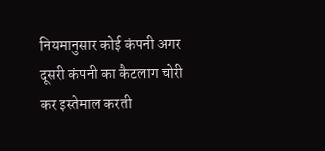नियमानुसार कोई कंपनी अगर दूसरी कंपनी का कैटलाग चोरी कर इस्तेमाल करती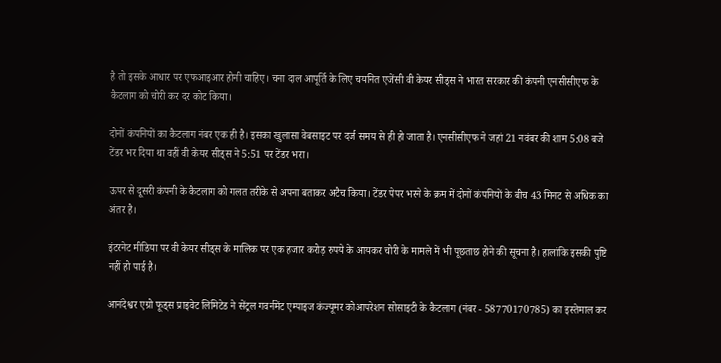है तो इसके आधार पर एफआइआर होनी चाहिए। चना दाल आपूर्ति के लिए चयनित एजेंसी वी केयर सीड्स ने भारत सरकार की कंपनी एनसीसीएफ के कैटलाग को चोरी कर दर कोट किया।

दोनों कंपनियों का कैटलाग नंबर एक ही है। इसका खुलासा वेबसाइट पर दर्ज समय से ही हो जाता है। एनसीसीएफ ने जहां 21 नवंबर की शाम 5:08 बजे टेंडर भर दिया था वहीं वी केयर सीड्स ने 5:51 पर टेंडर भरा।

ऊपर से दूसरी कंपनी के कैटलाग को गलत तरीके से अपना बताकर अटैच किया। टेंडर पेपर भरने के क्रम में दोनों कंपनियों के बीच 43 मिनट से अधिक का अंतर है।

इंटरनेट मीडिया पर वी केयर सीड्स के मालिक पर एक हजार करोड़ रुपये के आयकर चोरी के मामले में भी पूछताछ होने की सूचना है। हालांकि इसकी पुष्टि नहीं हो पाई है।

आनंदेश्वर एग्रो फूड्स प्राइवेट लिमिटेड ने सेंट्रल गवर्नमेंट एम्पाइज कंज्यूमर कोआपरेशन सोसाइटी के कैटलाग (नंबर - 58770170785) का इस्तेमाल कर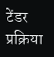टेंडर प्रक्रिया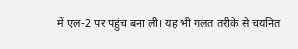में एल-2 पर पहुंच बना ली। यह भी गलत तरीके से चयनित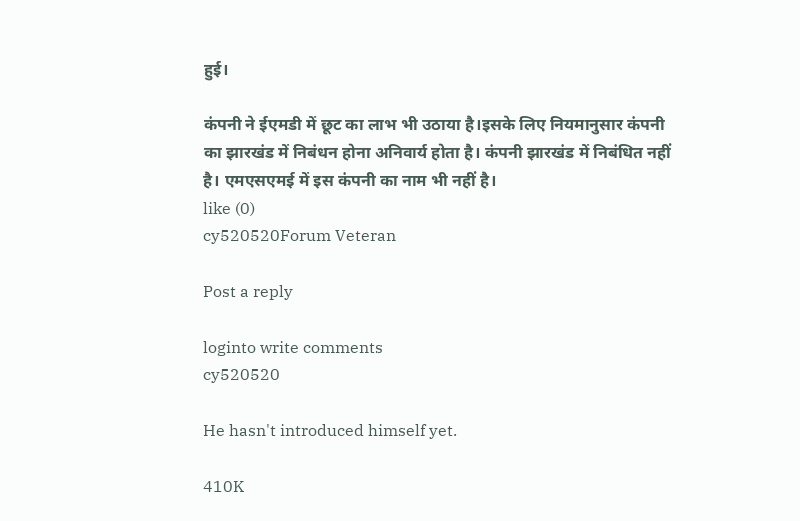हुई।

कंपनी ने ईएमडी में छूट का लाभ भी उठाया है।इसके लिए नियमानुसार कंपनी का झारखंड में निबंधन होना अनिवार्य होता है। कंपनी झारखंड में निबंधित नहीं है। एमएसएमई में इस कंपनी का नाम भी नहीं है।
like (0)
cy520520Forum Veteran

Post a reply

loginto write comments
cy520520

He hasn't introduced himself yet.

410K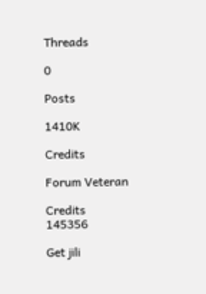Threads

0

Posts

1410K

Credits

Forum Veteran

Credits
145356

Get jili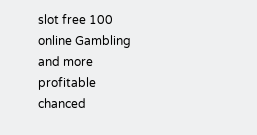slot free 100 online Gambling and more profitable chanced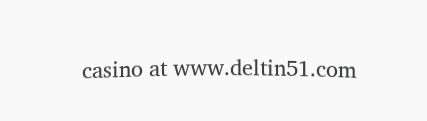casino at www.deltin51.com